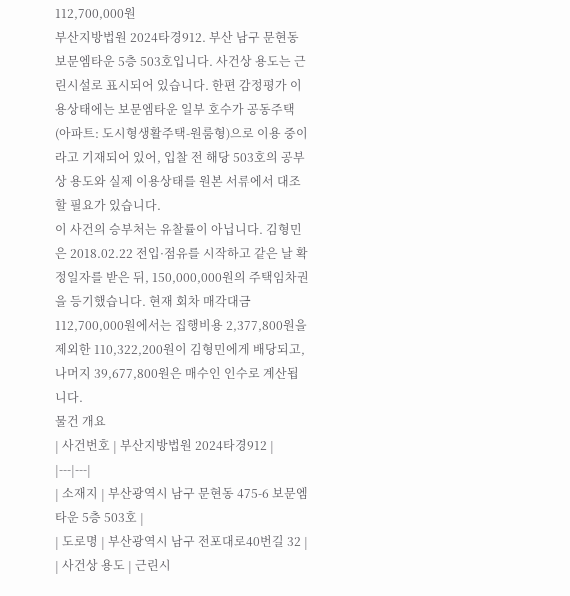112,700,000원
부산지방법원 2024타경912. 부산 남구 문현동 보문엠타운 5층 503호입니다. 사건상 용도는 근린시설로 표시되어 있습니다. 한편 감정평가 이용상태에는 보문엠타운 일부 호수가 공동주택(아파트: 도시형생활주택-원룸형)으로 이용 중이라고 기재되어 있어, 입찰 전 해당 503호의 공부상 용도와 실제 이용상태를 원본 서류에서 대조할 필요가 있습니다.
이 사건의 승부처는 유찰률이 아닙니다. 김형민은 2018.02.22 전입·점유를 시작하고 같은 날 확정일자를 받은 뒤, 150,000,000원의 주택임차권을 등기했습니다. 현재 회차 매각대금 112,700,000원에서는 집행비용 2,377,800원을 제외한 110,322,200원이 김형민에게 배당되고, 나머지 39,677,800원은 매수인 인수로 계산됩니다.
물건 개요
| 사건번호 | 부산지방법원 2024타경912 |
|---|---|
| 소재지 | 부산광역시 남구 문현동 475-6 보문엠타운 5층 503호 |
| 도로명 | 부산광역시 남구 전포대로40번길 32 |
| 사건상 용도 | 근린시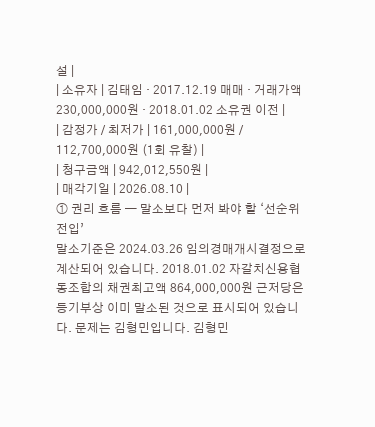설 |
| 소유자 | 김태임 · 2017.12.19 매매 · 거래가액 230,000,000원 · 2018.01.02 소유권 이전 |
| 감정가 / 최저가 | 161,000,000원 / 112,700,000원 (1회 유찰) |
| 청구금액 | 942,012,550원 |
| 매각기일 | 2026.08.10 |
① 권리 흐름 — 말소보다 먼저 봐야 할 ‘선순위 전입’
말소기준은 2024.03.26 임의경매개시결정으로 계산되어 있습니다. 2018.01.02 자갈치신용협동조합의 채권최고액 864,000,000원 근저당은 등기부상 이미 말소된 것으로 표시되어 있습니다. 문제는 김형민입니다. 김형민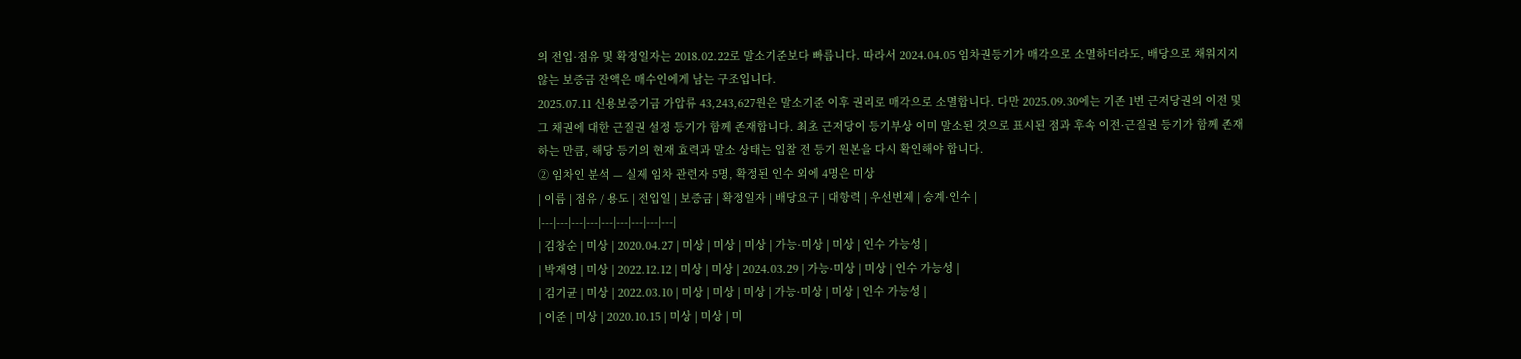의 전입·점유 및 확정일자는 2018.02.22로 말소기준보다 빠릅니다. 따라서 2024.04.05 임차권등기가 매각으로 소멸하더라도, 배당으로 채워지지 않는 보증금 잔액은 매수인에게 남는 구조입니다.
2025.07.11 신용보증기금 가압류 43,243,627원은 말소기준 이후 권리로 매각으로 소멸합니다. 다만 2025.09.30에는 기존 1번 근저당권의 이전 및 그 채권에 대한 근질권 설정 등기가 함께 존재합니다. 최초 근저당이 등기부상 이미 말소된 것으로 표시된 점과 후속 이전·근질권 등기가 함께 존재하는 만큼, 해당 등기의 현재 효력과 말소 상태는 입찰 전 등기 원본을 다시 확인해야 합니다.
② 임차인 분석 — 실제 임차 관련자 5명, 확정된 인수 외에 4명은 미상
| 이름 | 점유 / 용도 | 전입일 | 보증금 | 확정일자 | 배당요구 | 대항력 | 우선변제 | 승계·인수 |
|---|---|---|---|---|---|---|---|---|
| 김창순 | 미상 | 2020.04.27 | 미상 | 미상 | 미상 | 가능·미상 | 미상 | 인수 가능성 |
| 박재영 | 미상 | 2022.12.12 | 미상 | 미상 | 2024.03.29 | 가능·미상 | 미상 | 인수 가능성 |
| 김기균 | 미상 | 2022.03.10 | 미상 | 미상 | 미상 | 가능·미상 | 미상 | 인수 가능성 |
| 이준 | 미상 | 2020.10.15 | 미상 | 미상 | 미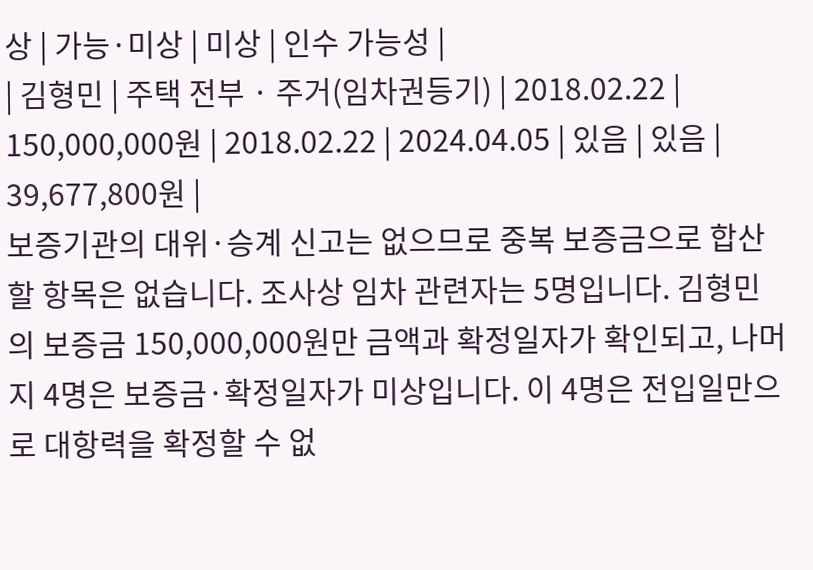상 | 가능·미상 | 미상 | 인수 가능성 |
| 김형민 | 주택 전부 · 주거(임차권등기) | 2018.02.22 | 150,000,000원 | 2018.02.22 | 2024.04.05 | 있음 | 있음 | 39,677,800원 |
보증기관의 대위·승계 신고는 없으므로 중복 보증금으로 합산할 항목은 없습니다. 조사상 임차 관련자는 5명입니다. 김형민의 보증금 150,000,000원만 금액과 확정일자가 확인되고, 나머지 4명은 보증금·확정일자가 미상입니다. 이 4명은 전입일만으로 대항력을 확정할 수 없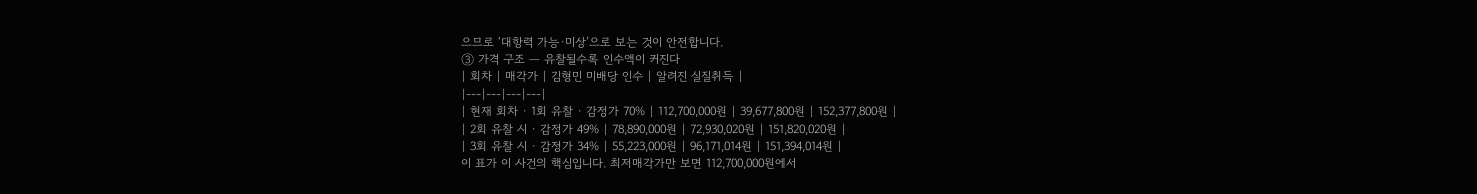으므로 ‘대항력 가능·미상’으로 보는 것이 안전합니다.
③ 가격 구조 — 유찰될수록 인수액이 커진다
| 회차 | 매각가 | 김형민 미배당 인수 | 알려진 실질취득 |
|---|---|---|---|
| 현재 회차 · 1회 유찰 · 감정가 70% | 112,700,000원 | 39,677,800원 | 152,377,800원 |
| 2회 유찰 시 · 감정가 49% | 78,890,000원 | 72,930,020원 | 151,820,020원 |
| 3회 유찰 시 · 감정가 34% | 55,223,000원 | 96,171,014원 | 151,394,014원 |
이 표가 이 사건의 핵심입니다. 최저매각가만 보면 112,700,000원에서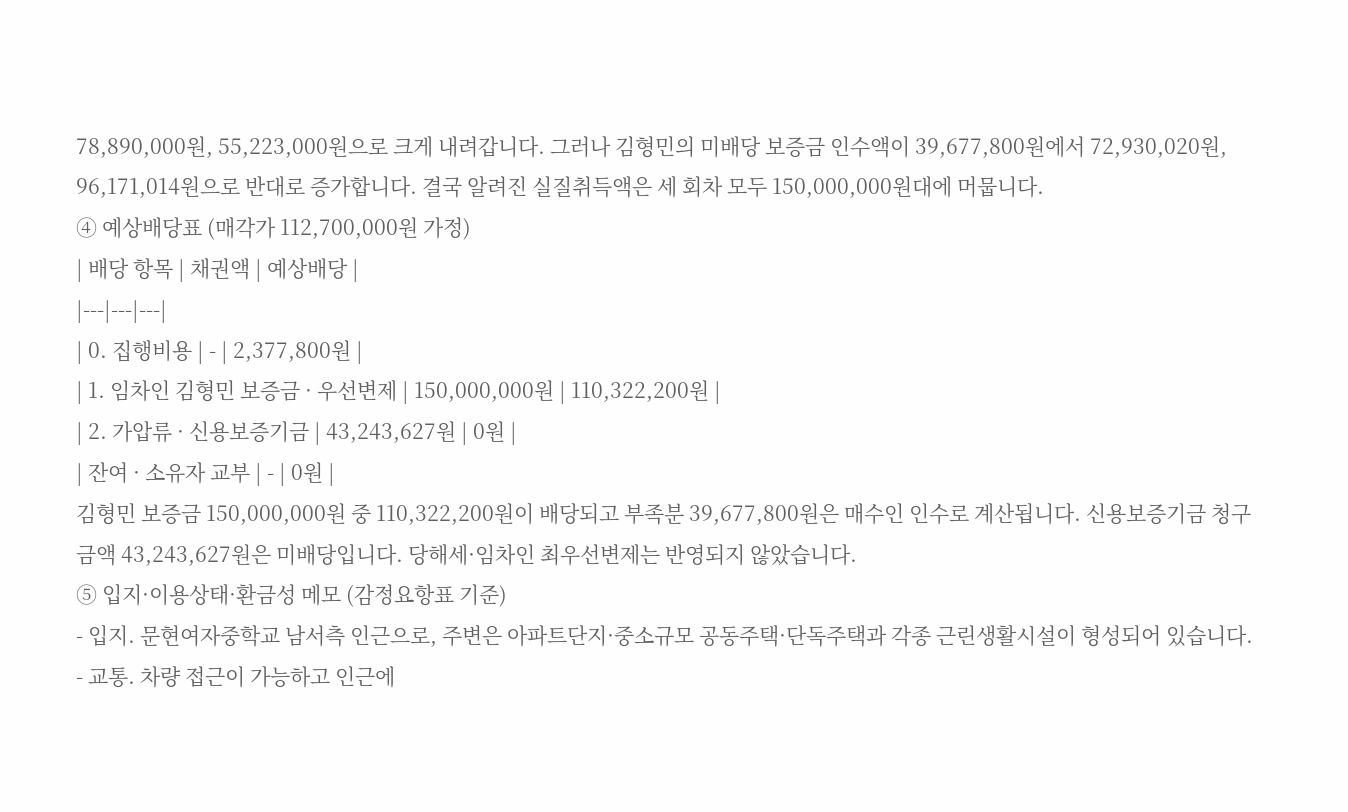78,890,000원, 55,223,000원으로 크게 내려갑니다. 그러나 김형민의 미배당 보증금 인수액이 39,677,800원에서 72,930,020원, 96,171,014원으로 반대로 증가합니다. 결국 알려진 실질취득액은 세 회차 모두 150,000,000원대에 머뭅니다.
④ 예상배당표 (매각가 112,700,000원 가정)
| 배당 항목 | 채권액 | 예상배당 |
|---|---|---|
| 0. 집행비용 | - | 2,377,800원 |
| 1. 임차인 김형민 보증금 · 우선변제 | 150,000,000원 | 110,322,200원 |
| 2. 가압류 · 신용보증기금 | 43,243,627원 | 0원 |
| 잔여 · 소유자 교부 | - | 0원 |
김형민 보증금 150,000,000원 중 110,322,200원이 배당되고 부족분 39,677,800원은 매수인 인수로 계산됩니다. 신용보증기금 청구금액 43,243,627원은 미배당입니다. 당해세·임차인 최우선변제는 반영되지 않았습니다.
⑤ 입지·이용상태·환금성 메모 (감정요항표 기준)
- 입지. 문현여자중학교 남서측 인근으로, 주변은 아파트단지·중소규모 공동주택·단독주택과 각종 근린생활시설이 형성되어 있습니다.
- 교통. 차량 접근이 가능하고 인근에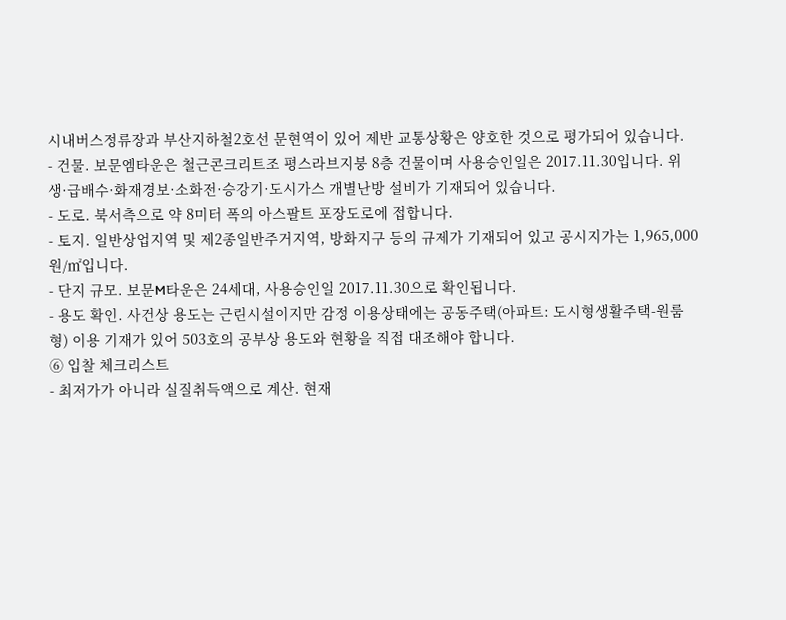시내버스정류장과 부산지하철2호선 문현역이 있어 제반 교통상황은 양호한 것으로 평가되어 있습니다.
- 건물. 보문엠타운은 철근콘크리트조 평스라브지붕 8층 건물이며 사용승인일은 2017.11.30입니다. 위생·급배수·화재경보·소화전·승강기·도시가스 개별난방 설비가 기재되어 있습니다.
- 도로. 북서측으로 약 8미터 폭의 아스팔트 포장도로에 접합니다.
- 토지. 일반상업지역 및 제2종일반주거지역, 방화지구 등의 규제가 기재되어 있고 공시지가는 1,965,000원/㎡입니다.
- 단지 규모. 보문M타운은 24세대, 사용승인일 2017.11.30으로 확인됩니다.
- 용도 확인. 사건상 용도는 근린시설이지만 감정 이용상태에는 공동주택(아파트: 도시형생활주택-원룸형) 이용 기재가 있어 503호의 공부상 용도와 현황을 직접 대조해야 합니다.
⑥ 입찰 체크리스트
- 최저가가 아니라 실질취득액으로 계산. 현재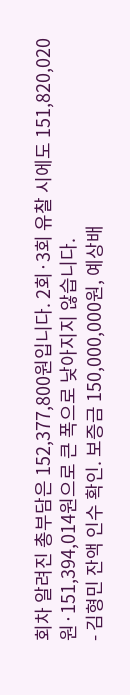회차 알려진 총부담은 152,377,800원입니다. 2회·3회 유찰 시에도 151,820,020원·151,394,014원으로 큰 폭으로 낮아지지 않습니다.
- 김형민 잔액 인수 확인. 보증금 150,000,000원, 예상배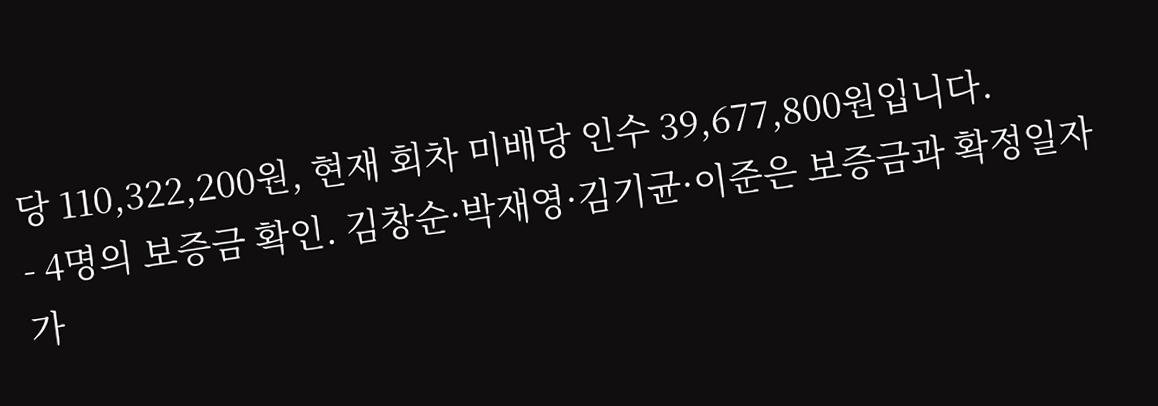당 110,322,200원, 현재 회차 미배당 인수 39,677,800원입니다.
- 4명의 보증금 확인. 김창순·박재영·김기균·이준은 보증금과 확정일자가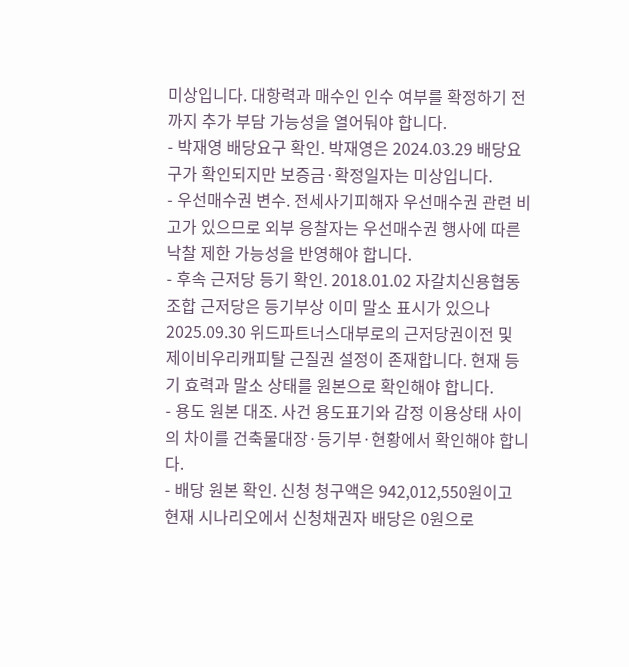미상입니다. 대항력과 매수인 인수 여부를 확정하기 전까지 추가 부담 가능성을 열어둬야 합니다.
- 박재영 배당요구 확인. 박재영은 2024.03.29 배당요구가 확인되지만 보증금·확정일자는 미상입니다.
- 우선매수권 변수. 전세사기피해자 우선매수권 관련 비고가 있으므로 외부 응찰자는 우선매수권 행사에 따른 낙찰 제한 가능성을 반영해야 합니다.
- 후속 근저당 등기 확인. 2018.01.02 자갈치신용협동조합 근저당은 등기부상 이미 말소 표시가 있으나 2025.09.30 위드파트너스대부로의 근저당권이전 및 제이비우리캐피탈 근질권 설정이 존재합니다. 현재 등기 효력과 말소 상태를 원본으로 확인해야 합니다.
- 용도 원본 대조. 사건 용도표기와 감정 이용상태 사이의 차이를 건축물대장·등기부·현황에서 확인해야 합니다.
- 배당 원본 확인. 신청 청구액은 942,012,550원이고 현재 시나리오에서 신청채권자 배당은 0원으로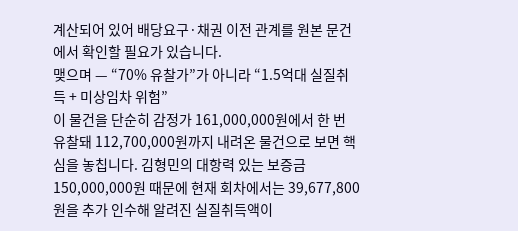계산되어 있어 배당요구·채권 이전 관계를 원본 문건에서 확인할 필요가 있습니다.
맺으며 — “70% 유찰가”가 아니라 “1.5억대 실질취득 + 미상임차 위험”
이 물건을 단순히 감정가 161,000,000원에서 한 번 유찰돼 112,700,000원까지 내려온 물건으로 보면 핵심을 놓칩니다. 김형민의 대항력 있는 보증금 150,000,000원 때문에 현재 회차에서는 39,677,800원을 추가 인수해 알려진 실질취득액이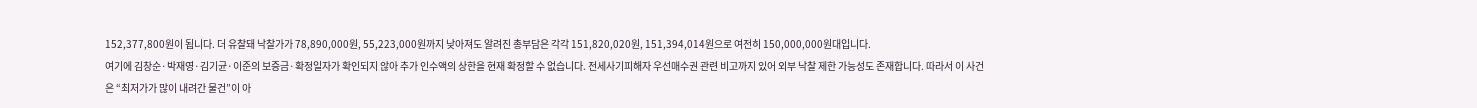152,377,800원이 됩니다. 더 유찰돼 낙찰가가 78,890,000원, 55,223,000원까지 낮아져도 알려진 총부담은 각각 151,820,020원, 151,394,014원으로 여전히 150,000,000원대입니다.
여기에 김창순·박재영·김기균·이준의 보증금·확정일자가 확인되지 않아 추가 인수액의 상한을 현재 확정할 수 없습니다. 전세사기피해자 우선매수권 관련 비고까지 있어 외부 낙찰 제한 가능성도 존재합니다. 따라서 이 사건은 “최저가가 많이 내려간 물건”이 아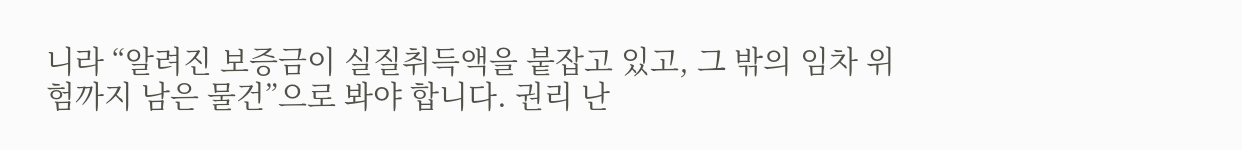니라 “알려진 보증금이 실질취득액을 붙잡고 있고, 그 밖의 임차 위험까지 남은 물건”으로 봐야 합니다. 권리 난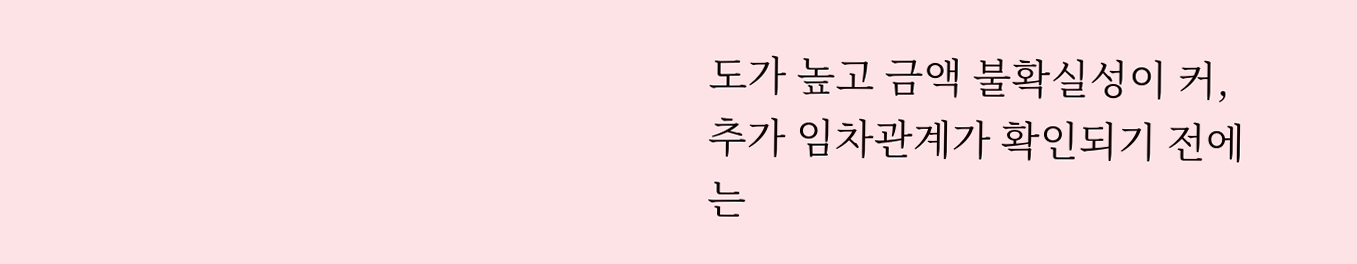도가 높고 금액 불확실성이 커, 추가 임차관계가 확인되기 전에는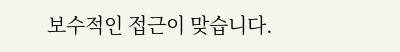보수적인 접근이 맞습니다.